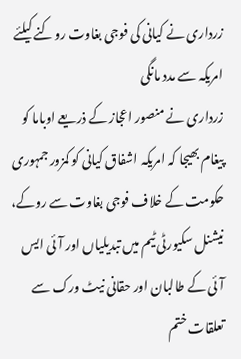زرداری نے کیانی کی فوجی بغاوت روکنے کیلئے امریکہ سے مدد مانگی
زرداری نے منصور اعجاز کے ذریعے اوباما کو پیغام بھیجا کہ امریکہ اشفاق کیانی کو کمزور جمہوری حکومت کے خلاف فوجی بغاوت سے روکے، نیشنل سکیورٹی ٹیم میں تبدیلیاں اور آئی ایس آئی کے طالبان اور حقانی نیٹ ورک سے تعلقات ختم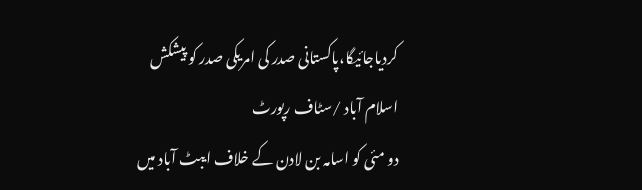کردیاجائیگا،پاکستانی صدر کی امریکی صدر کو پیشکش
اسلام آباد /سٹاف رپورٹ
دو مئی کو اسامہ بن لادن کے خلاف ایبٹ آباد میں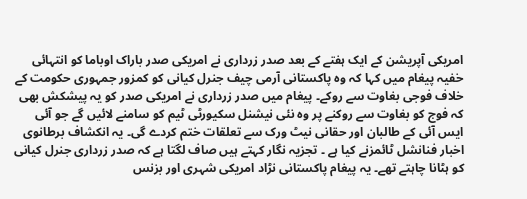امریکی آپریشن کے ایک ہفتے کے بعد صدر زرداری نے امریکی صدر باراک اوباما کو انتہائی خفیہ پیغام میں کہا کہ وہ پاکستانی آرمی چیف جنرل کیانی کو کمزور جمہوری حکومت کے خلاف فوجی بغاوت سے روکے۔ پیغام میں صدر زرداری نے امریکی صدر کو یہ پیشکش بھی کہ فوج کو بغاوت سے روکنے پر وہ نئی نیشنل سکیورٹی ٹیم کو سامنے لائیں گے جو آئی ایس آئی کے طالبان اور حقانی نیٹ ورک سے تعلقات ختم کردے گی۔ یہ انکشاف برطانوی اخبار فنانشل ٹائمزنے کیا ہے ۔ تجزیہ نگار کہتے ہیں صاف لگتا ہے کہ صدر زرداری جنرل کیانی کو ہٹانا چاہتے تھے۔ یہ پیغام پاکستانی نڑاد امریکی شہری اور بزنس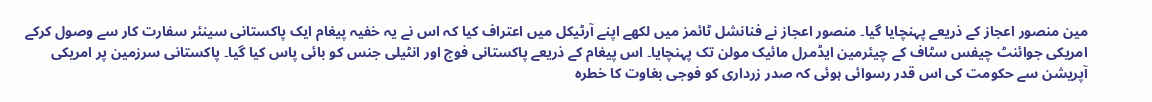مین منصور اعجاز کے ذریعے پہنچایا گیا۔ منصور اعجاز نے فنانشل ٹائمز میں لکھے اپنے آرٹیکل میں اعتراف کیا کہ اس نے یہ خفیہ پیغام ایک پاکستانی سینئر سفارت کار سے وصول کرکے امریکی جوائنٹ چیفس سٹاف کے چیئرمین ایڈمرل مائیک مولن تک پہنچایا۔ اس پیغام کے ذریعے پاکستانی فوج اور انٹیلی جنس کو بائی پاس کیا گیا۔ پاکستانی سرزمین پر امریکی آپریشن سے حکومت کی اس قدر رسوائی ہوئی کہ صدر زرداری کو فوجی بغاوت کا خطرہ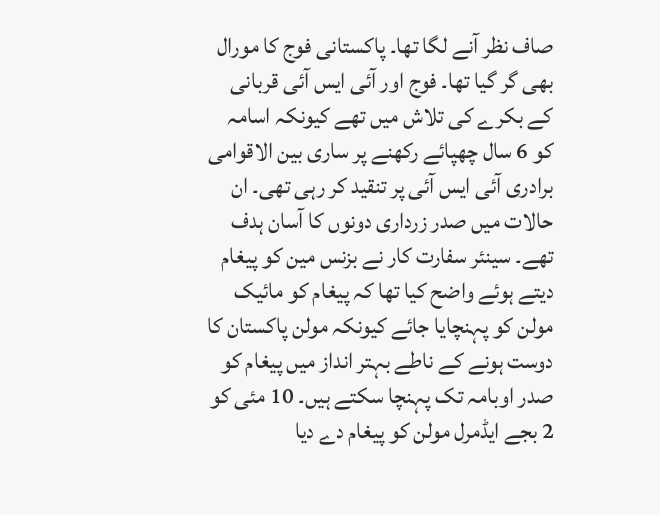صاف نظر آنے لگا تھا۔ پاکستانی فوج کا مورال بھی گر گیا تھا۔ فوج اور آئی ایس آئی قربانی کے بکرے کی تلاش میں تھے کیونکہ اسامہ کو 6 سال چھپائے رکھنے پر ساری بین الاقوامی برادری آئی ایس آئی پر تنقید کر رہی تھی۔ ان حالات میں صدر زرداری دونوں کا آسان ہدف تھے۔ سینئر سفارت کار نے بزنس مین کو پیغام دیتے ہوئے واضح کیا تھا کہ پیغام کو مائیک مولن کو پہنچایا جائے کیونکہ مولن پاکستان کا دوست ہونے کے ناطے بہتر انداز میں پیغام کو صدر اوبامہ تک پہنچا سکتے ہیں۔ 10 مئی کو 2 بجے ایڈمرل مولن کو پیغام دے دیا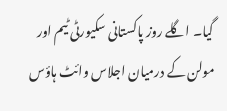گیا۔ اگلے روز پاکستانی سکیورٹی ٹیم اور مولن کے درمیان اجلاس وائٹ ہاؤس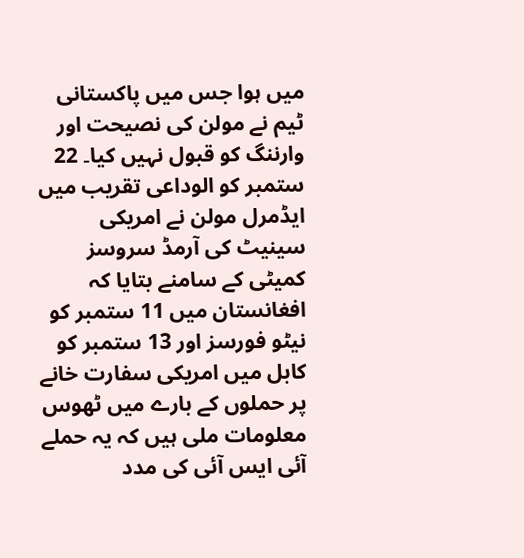میں ہوا جس میں پاکستانی ٹیم نے مولن کی نصیحت اور وارننگ کو قبول نہیں کیا۔ 22 ستمبر کو الوداعی تقریب میں ایڈمرل مولن نے امریکی سینیٹ کی آرمڈ سروسز کمیٹی کے سامنے بتایا کہ افغانستان میں 11 ستمبر کو نیٹو فورسز اور 13 ستمبر کو کابل میں امریکی سفارت خانے پر حملوں کے بارے میں ٹھوس معلومات ملی ہیں کہ یہ حملے آئی ایس آئی کی مدد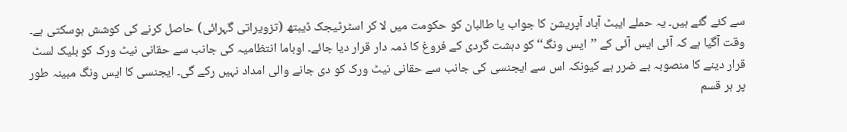سے کئے گئے ہیں۔ یہ حملے ایبٹ آباد آپریشن کا جواب یا طالبان کو حکومت میں لا کر اسٹرٹیجک ڈیبتھ (تزویراتی گہرائی) حاصل کرنے کی کوشش ہوسکتی ہے۔ وقت آگیا ہے کہ آئی ایس آئی کے ’’ایس ونگ‘‘ کو دہشت گردی کے فروغ کا ذمہ دار قرار دیا جائے۔ اوباما انتظامیہ کی جانب سے حقانی نیٹ ورک کو بلیک لسٹ قرار دینے کا منصوبہ بے ضرر ہے کیونکہ اس سے ایجنسی کی جانب سے حقانی نیٹ ورک کو دی جانے والی امداد نہیں رکے گی۔ ایجنسی کا ایس ونگ مبینہ طور پر ہر قسم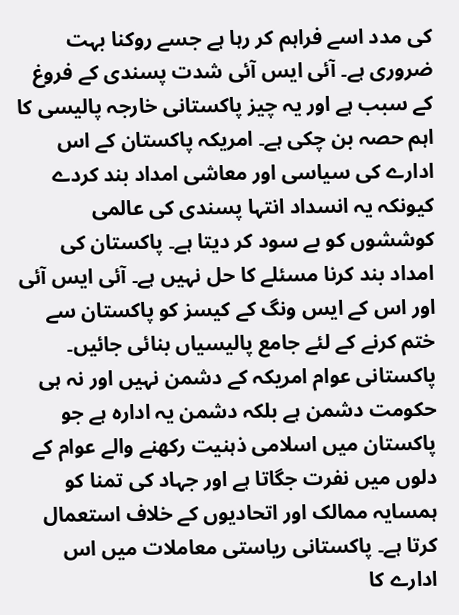کی مدد اسے فراہم کر رہا ہے جسے روکنا بہت ضروری ہے۔ آئی ایس آئی شدت پسندی کے فروغ کے سبب ہے اور یہ چیز پاکستانی خارجہ پالیسی کا اہم حصہ بن چکی ہے۔ امریکہ پاکستان کے اس ادارے کی سیاسی اور معاشی امداد بند کردے کیونکہ یہ انسداد انتہا پسندی کی عالمی کوششوں کو بے سود کر دیتا ہے۔ پاکستان کی امداد بند کرنا مسئلے کا حل نہیں ہے۔ آئی ایس آئی اور اس کے ایس ونگ کے کیسز کو پاکستان سے ختم کرنے کے لئے جامع پالیسیاں بنائی جائیں۔ پاکستانی عوام امریکہ کے دشمن نہیں اور نہ ہی حکومت دشمن ہے بلکہ دشمن یہ ادارہ ہے جو پاکستان میں اسلامی ذہنیت رکھنے والے عوام کے دلوں میں نفرت جگاتا ہے اور جہاد کی تمنا کو ہمسایہ ممالک اور اتحادیوں کے خلاف استعمال کرتا ہے۔ پاکستانی ریاستی معاملات میں اس ادارے کا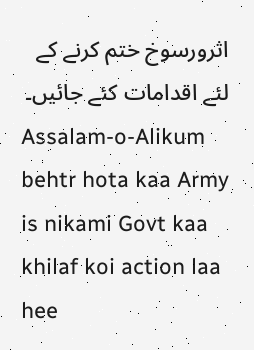اثرورسوخ ختم کرنے کے لئے اقدامات کئے جائیں۔
Assalam-o-Alikum
behtr hota kaa Army is nikami Govt kaa khilaf koi action laa hee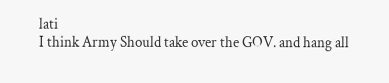lati
I think Army Should take over the GOV. and hang all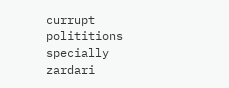currupt polititions specially zardari